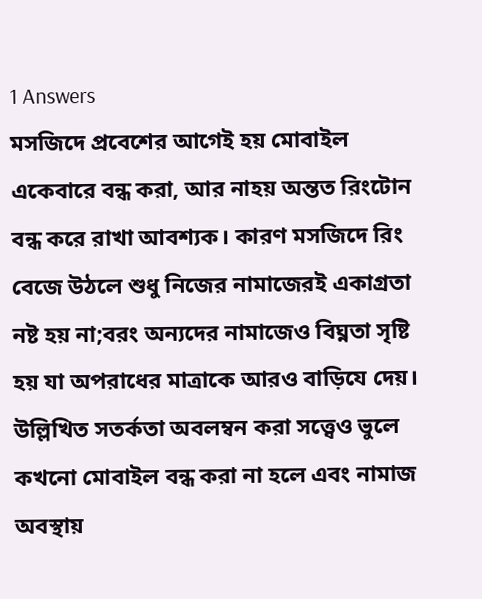1 Answers
মসজিদে প্রবেশের আগেই হয় মোবাইল একেবারে বন্ধ করা, আর নাহয় অন্তত রিংটোন বন্ধ করে রাখা আবশ্যক। কারণ মসজিদে রিং বেজে উঠলে শুধু নিজের নামাজেরই একাগ্রতা নষ্ট হয় না;বরং অন্যদের নামাজেও বিঘ্নতা সৃষ্টি হয় যা অপরাধের মাত্রাকে আরও বাড়িযে দেয়। উল্লিখিত সতর্কতা অবলম্বন করা সত্ত্বেও ভুলে কখনো মোবাইল বন্ধ করা না হলে এবং নামাজ অবস্থায়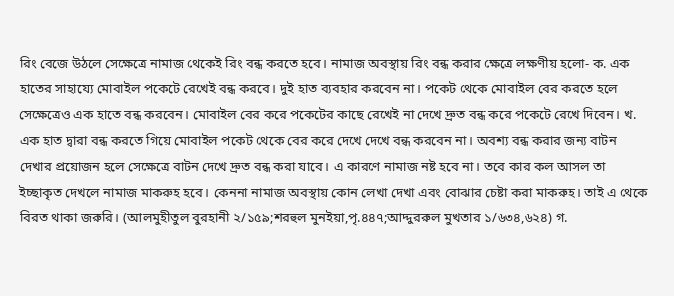রিং বেজে উঠলে সেক্ষেত্রে নামাজ থেকেই রিং বন্ধ করতে হবে। নামাজ অবস্থায় রিং বন্ধ করার ক্ষেত্রে লক্ষণীয় হলো- ক. এক হাতের সাহায্যে মোবাইল পকেটে রেখেই বন্ধ করবে। দুই হাত ব্যবহার করবেন না। পকেট থেকে মোবাইল বের করতে হলে সেক্ষেত্রেও এক হাতে বন্ধ করবেন। মোবাইল বের করে পকেটের কাছে রেখেই না দেখে দ্রুত বন্ধ করে পকেটে রেখে দিবেন। খ. এক হাত দ্বারা বন্ধ করতে গিয়ে মোবাইল পকেট থেকে বের করে দেখে দেখে বন্ধ করবেন না। অবশ্য বন্ধ করার জন্য বাটন দেখার প্রয়োজন হলে সেক্ষেত্রে বাটন দেখে দ্রুত বন্ধ করা যাবে। এ কারণে নামাজ নষ্ট হবে না। তবে কার কল আসল তা ইচ্ছাকৃত দেখলে নামাজ মাকরুহ হবে। কেননা নামাজ অবস্থায় কোন লেখা দেখা এবং বোঝার চেষ্টা করা মাকরুহ। তাই এ থেকে বিরত থাকা জরুরি। (আলমুহীতুল বুরহানী ২/১৫৯;শরহুল মুনইয়া,পৃ.৪৪৭;আদ্দুররুল মুখতার ১/৬৩৪,৬২৪) গ.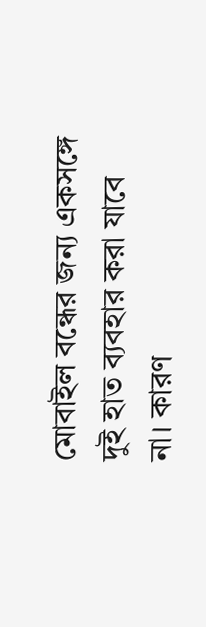মোবাইল বন্ধের জন্য একসঙ্গে দুই হাত ব্যবহার করা যাবে না। কারণ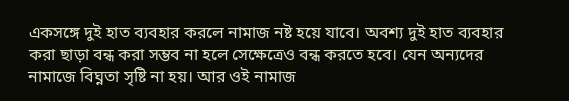একসঙ্গে দুই হাত ব্যবহার করলে নামাজ নষ্ট হয়ে যাবে। অবশ্য দুই হাত ব্যবহার করা ছাড়া বন্ধ করা সম্ভব না হলে সেক্ষেত্রেও বন্ধ করতে হবে। যেন অন্যদের নামাজে বিঘ্নতা সৃষ্টি না হয়। আর ওই নামাজ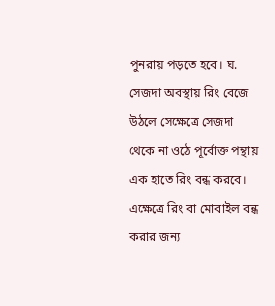পুনরায় পড়তে হবে। ঘ. সেজদা অবস্থায় রিং বেজে উঠলে সেক্ষেত্রে সেজদা থেকে না ওঠে পূর্বোক্ত পন্থায় এক হাতে রিং বন্ধ করবে। এক্ষেত্রে রিং বা মোবাইল বন্ধ করার জন্য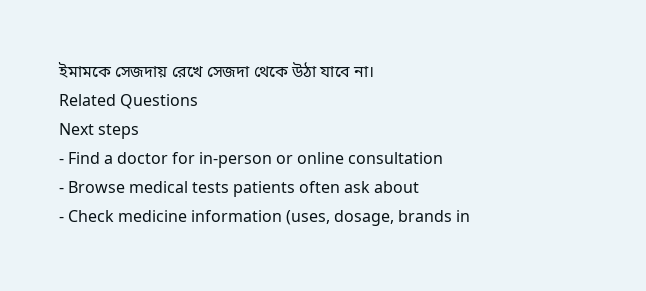ইমামকে সেজদায় রেখে সেজদা থেকে উঠা যাবে না।
Related Questions
Next steps
- Find a doctor for in-person or online consultation
- Browse medical tests patients often ask about
- Check medicine information (uses, dosage, brands in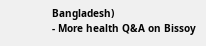Bangladesh)
- More health Q&A on Bissoy